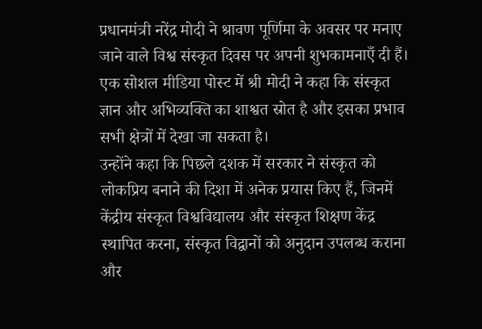प्रधानमंत्री नरेंद्र मोदी ने श्रावण पूर्णिमा के अवसर पर मनाए जाने वाले विश्व संस्कृत दिवस पर अपनी शुभकामनाएँ दी हैं। एक सोशल मीडिया पोस्ट में श्री मोदी ने कहा कि संस्कृत ज्ञान और अभिव्यक्ति का शाश्वत स्रोत है और इसका प्रभाव सभी क्षेत्रों में देखा जा सकता है।
उन्होंने कहा कि पिछले दशक में सरकार ने संस्कृत को लोकप्रिय बनाने की दिशा में अनेक प्रयास किए हैं, जिनमें केंद्रीय संस्कृत विश्वविद्यालय और संस्कृत शिक्षण केंद्र स्थापित करना, संस्कृत विद्वानों को अनुदान उपलब्ध कराना और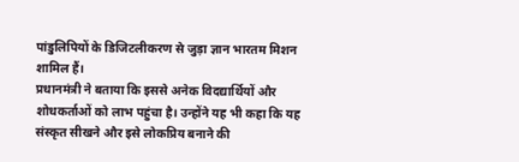पांडुलिपियों के डिजिटलीकरण से जुड़ा ज्ञान भारतम मिशन शामिल हैं।
प्रधानमंत्री ने बताया कि इससे अनेक विदद्यार्थियों और शोधकर्ताओं को लाभ पहुंचा है। उन्होंने यह भी कहा कि यह संस्कृत सीखने और इसे लोकप्रिय बनाने की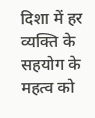दिशा में हर व्यक्ति के सहयोग के महत्व को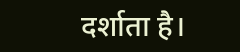दर्शाता है।